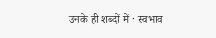उनके ही शब्दों में · स्वभाव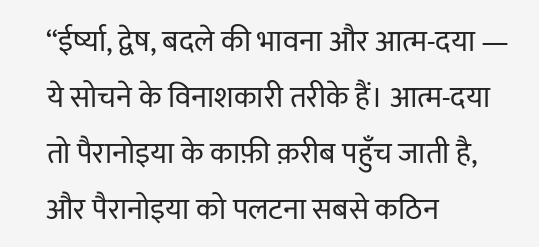“ईर्ष्या, द्वेष, बदले की भावना और आत्म-दया — ये सोचने के विनाशकारी तरीके हैं। आत्म-दया तो पैरानोइया के काफ़ी क़रीब पहुँच जाती है, और पैरानोइया को पलटना सबसे कठिन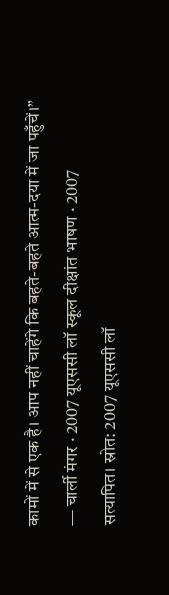कामों में से एक है। आप नहीं चाहेंगे कि बहते-बहते आत्म-दया में जा पहुँचें।”
— चार्ली मंगर · 2007 यूएससी लॉ स्कूल दीक्षांत भाषण · 2007
सत्यापित। स्रोत: 2007 यूएससी लॉ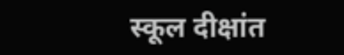स्कूल दीक्षांत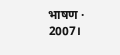भाषण · 2007।